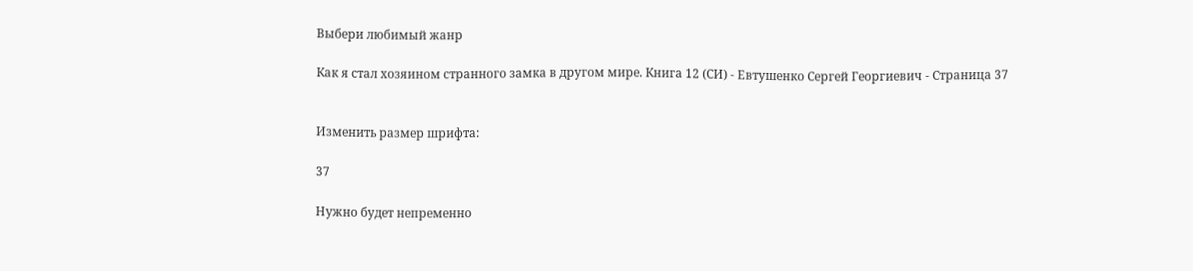Выбери любимый жанр

Как я стал хозяином странного замка в другом мире. Книга 12 (СИ) - Евтушенко Сергей Георгиевич - Страница 37


Изменить размер шрифта:

37

Нужно будет непременно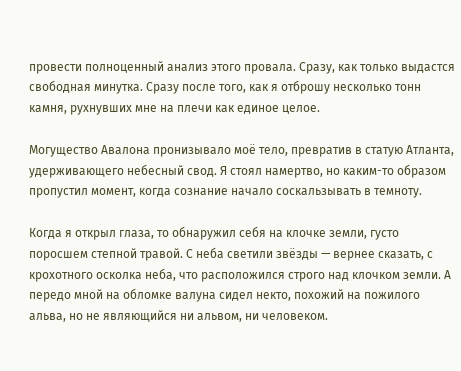провести полноценный анализ этого провала. Сразу, как только выдастся свободная минутка. Сразу после того, как я отброшу несколько тонн камня, рухнувших мне на плечи как единое целое.

Могущество Авалона пронизывало моё тело, превратив в статую Атланта, удерживающего небесный свод. Я стоял намертво, но каким-то образом пропустил момент, когда сознание начало соскальзывать в темноту.

Когда я открыл глаза, то обнаружил себя на клочке земли, густо поросшем степной травой. С неба светили звёзды — вернее сказать, с крохотного осколка неба, что расположился строго над клочком земли. А передо мной на обломке валуна сидел некто, похожий на пожилого альва, но не являющийся ни альвом, ни человеком.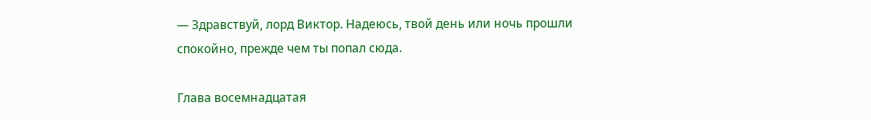— Здравствуй, лорд Виктор. Надеюсь, твой день или ночь прошли спокойно, прежде чем ты попал сюда.

Глава восемнадцатая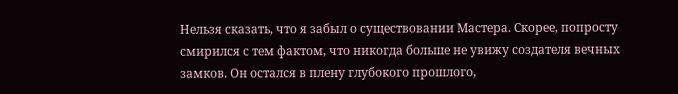Нельзя сказать, что я забыл о существовании Мастера. Скорее, попросту смирился с тем фактом, что никогда больше не увижу создателя вечных замков. Он остался в плену глубокого прошлого,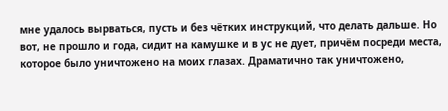мне удалось вырваться, пусть и без чётких инструкций, что делать дальше. Но вот, не прошло и года, сидит на камушке и в ус не дует, причём посреди места, которое было уничтожено на моих глазах. Драматично так уничтожено,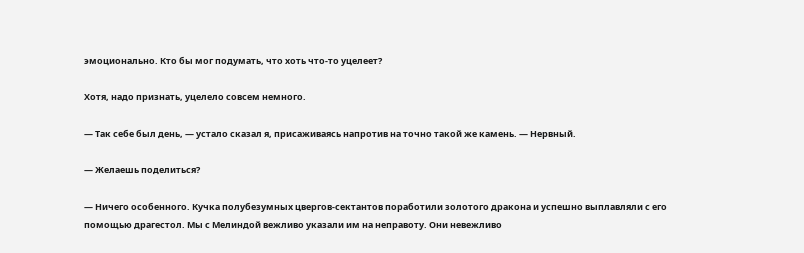эмоционально. Кто бы мог подумать, что хоть что-то уцелеет?

Хотя, надо признать, уцелело совсем немного.

— Так себе был день, — устало сказал я, присаживаясь напротив на точно такой же камень. — Нервный.

— Желаешь поделиться?

— Ничего особенного. Кучка полубезумных цвергов-сектантов поработили золотого дракона и успешно выплавляли с его помощью драгестол. Мы с Мелиндой вежливо указали им на неправоту. Они невежливо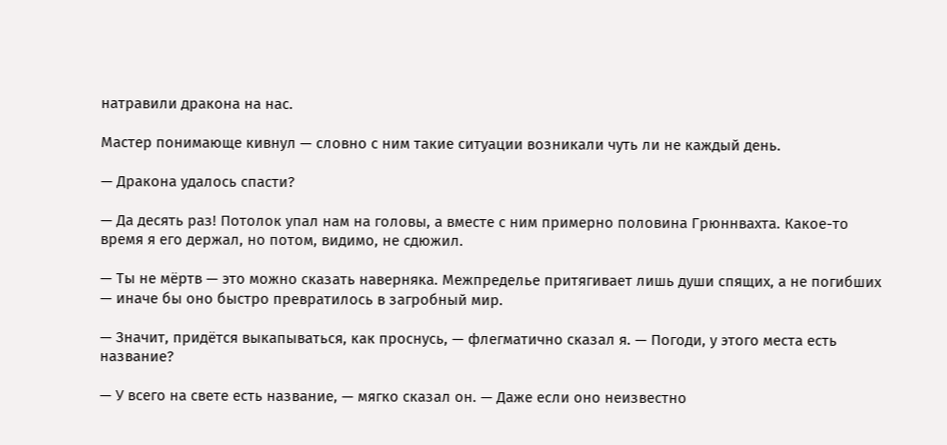натравили дракона на нас.

Мастер понимающе кивнул — словно с ним такие ситуации возникали чуть ли не каждый день.

— Дракона удалось спасти?

— Да десять раз! Потолок упал нам на головы, а вместе с ним примерно половина Грюннвахта. Какое-то время я его держал, но потом, видимо, не сдюжил.

— Ты не мёртв — это можно сказать наверняка. Межпределье притягивает лишь души спящих, а не погибших — иначе бы оно быстро превратилось в загробный мир.

— Значит, придётся выкапываться, как проснусь, — флегматично сказал я. — Погоди, у этого места есть название?

— У всего на свете есть название, — мягко сказал он. — Даже если оно неизвестно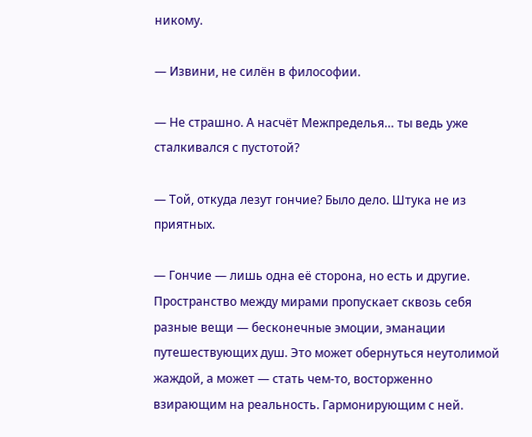никому.

— Извини, не силён в философии.

— Не страшно. А насчёт Межпределья… ты ведь уже сталкивался с пустотой?

— Той, откуда лезут гончие? Было дело. Штука не из приятных.

— Гончие — лишь одна её сторона, но есть и другие. Пространство между мирами пропускает сквозь себя разные вещи — бесконечные эмоции, эманации путешествующих душ. Это может обернуться неутолимой жаждой, а может — стать чем-то, восторженно взирающим на реальность. Гармонирующим с ней.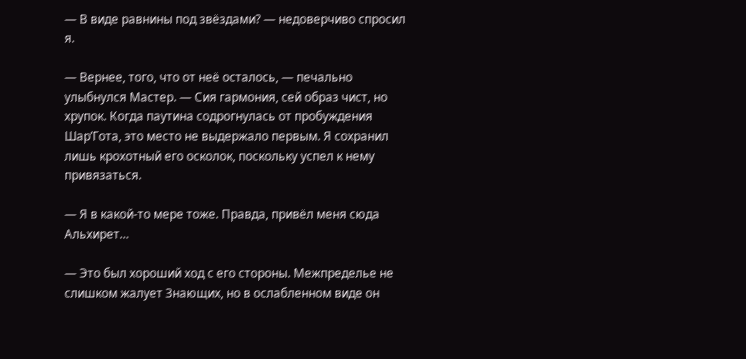— В виде равнины под звёздами? — недоверчиво спросил я.

— Вернее, того, что от неё осталось, — печально улыбнулся Мастер. — Сия гармония, сей образ чист, но хрупок. Когда паутина содрогнулась от пробуждения Шар’Гота, это место не выдержало первым. Я сохранил лишь крохотный его осколок, поскольку успел к нему привязаться.

— Я в какой-то мере тоже. Правда, привёл меня сюда Альхирет…

— Это был хороший ход с его стороны. Межпределье не слишком жалует Знающих, но в ослабленном виде он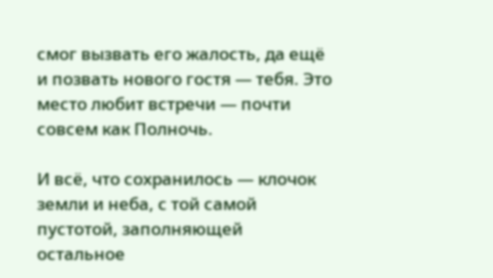смог вызвать его жалость, да ещё и позвать нового гостя — тебя. Это место любит встречи — почти совсем как Полночь.

И всё, что сохранилось — клочок земли и неба, с той самой пустотой, заполняющей остальное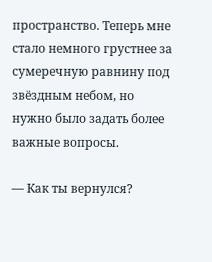пространство. Теперь мне стало немного грустнее за сумеречную равнину под звёздным небом, но нужно было задать более важные вопросы.

— Как ты вернулся?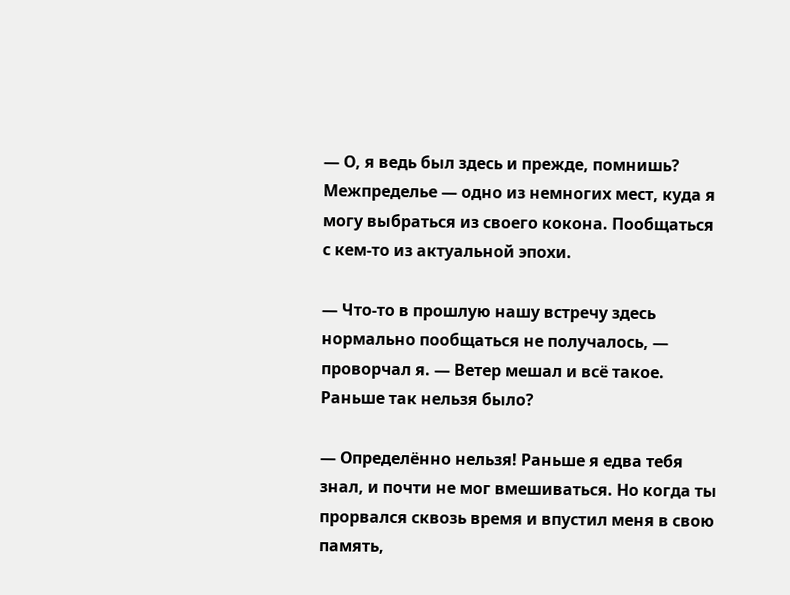— О, я ведь был здесь и прежде, помнишь? Межпределье — одно из немногих мест, куда я могу выбраться из своего кокона. Пообщаться с кем-то из актуальной эпохи.

— Что-то в прошлую нашу встречу здесь нормально пообщаться не получалось, — проворчал я. — Ветер мешал и всё такое. Раньше так нельзя было?

— Определённо нельзя! Раньше я едва тебя знал, и почти не мог вмешиваться. Но когда ты прорвался сквозь время и впустил меня в свою память,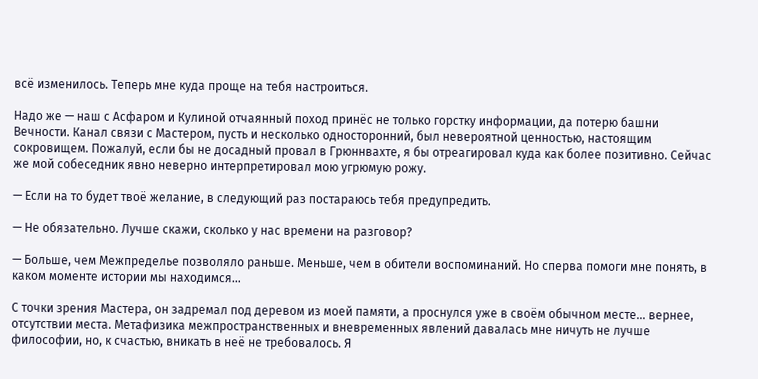всё изменилось. Теперь мне куда проще на тебя настроиться.

Надо же — наш с Асфаром и Кулиной отчаянный поход принёс не только горстку информации, да потерю башни Вечности. Канал связи с Мастером, пусть и несколько односторонний, был невероятной ценностью, настоящим сокровищем. Пожалуй, если бы не досадный провал в Грюннвахте, я бы отреагировал куда как более позитивно. Сейчас же мой собеседник явно неверно интерпретировал мою угрюмую рожу.

— Если на то будет твоё желание, в следующий раз постараюсь тебя предупредить.

— Не обязательно. Лучше скажи, сколько у нас времени на разговор?

— Больше, чем Межпределье позволяло раньше. Меньше, чем в обители воспоминаний. Но сперва помоги мне понять, в каком моменте истории мы находимся…

С точки зрения Мастера, он задремал под деревом из моей памяти, а проснулся уже в своём обычном месте… вернее, отсутствии места. Метафизика межпространственных и вневременных явлений давалась мне ничуть не лучше философии, но, к счастью, вникать в неё не требовалось. Я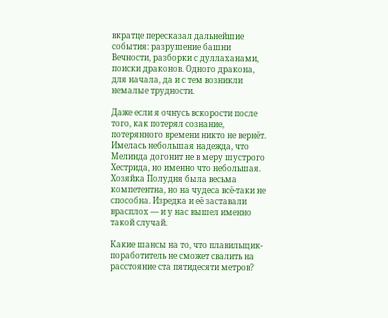вкратце пересказал дальнейшие события: разрушение башни Вечности, разборки с дуллаханами, поиски драконов. Одного дракона, для начала, да и с тем возникли немалые трудности.

Даже если я очнусь вскорости после того, как потерял сознание, потерянного времени никто не вернёт. Имелась небольшая надежда, что Мелинда догонит не в меру шустрого Хестрида, но именно что небольшая. Хозяйка Полудня была весьма компетентна, но на чудеса всё-таки не способна. Изредка и её заставали врасплох — и у нас вышел именно такой случай.

Какие шансы на то, что плавильщик-поработитель не сможет свалить на расстояние ста пятидесяти метров?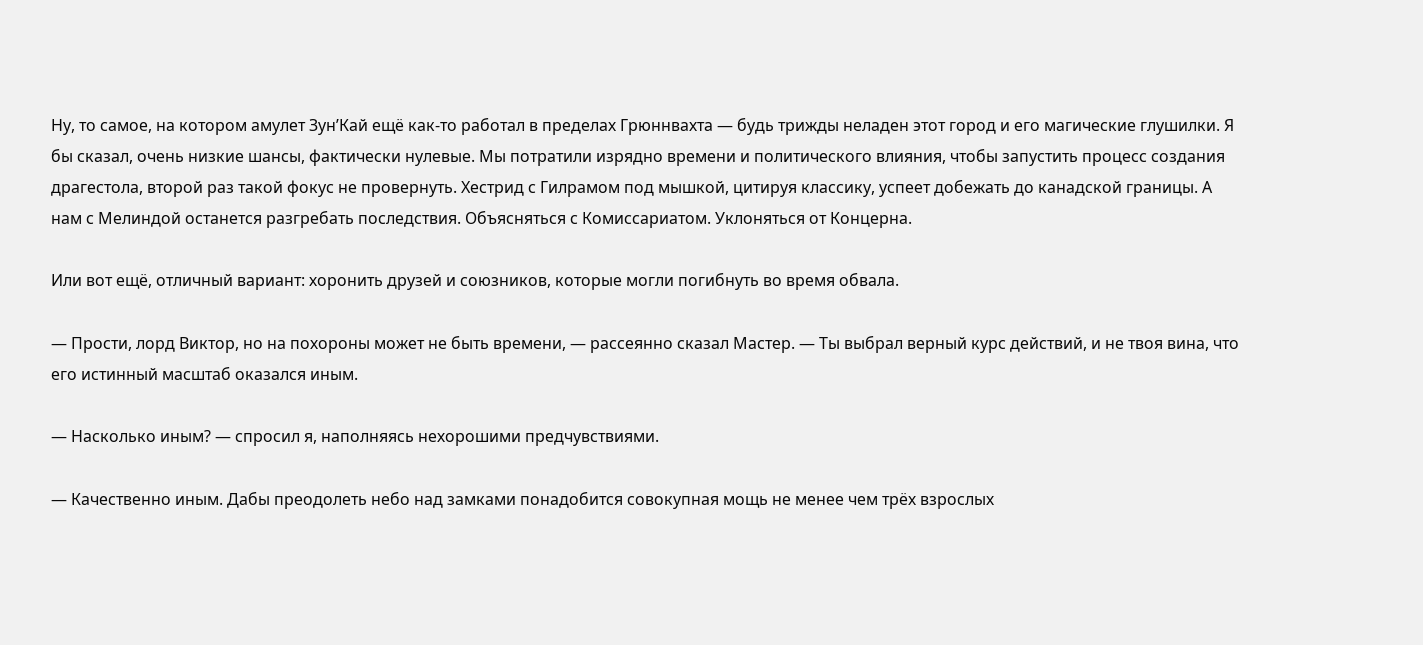Ну, то самое, на котором амулет Зун’Кай ещё как-то работал в пределах Грюннвахта — будь трижды неладен этот город и его магические глушилки. Я бы сказал, очень низкие шансы, фактически нулевые. Мы потратили изрядно времени и политического влияния, чтобы запустить процесс создания драгестола, второй раз такой фокус не провернуть. Хестрид с Гилрамом под мышкой, цитируя классику, успеет добежать до канадской границы. А нам с Мелиндой останется разгребать последствия. Объясняться с Комиссариатом. Уклоняться от Концерна.

Или вот ещё, отличный вариант: хоронить друзей и союзников, которые могли погибнуть во время обвала.

— Прости, лорд Виктор, но на похороны может не быть времени, — рассеянно сказал Мастер. — Ты выбрал верный курс действий, и не твоя вина, что его истинный масштаб оказался иным.

— Насколько иным? — спросил я, наполняясь нехорошими предчувствиями.

— Качественно иным. Дабы преодолеть небо над замками понадобится совокупная мощь не менее чем трёх взрослых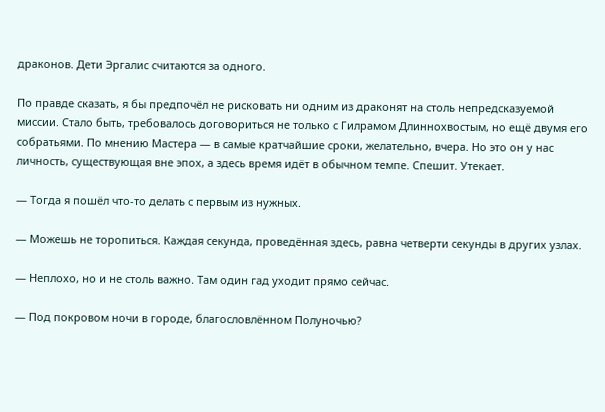драконов. Дети Эргалис считаются за одного.

По правде сказать, я бы предпочёл не рисковать ни одним из драконят на столь непредсказуемой миссии. Стало быть, требовалось договориться не только с Гилрамом Длиннохвостым, но ещё двумя его собратьями. По мнению Мастера — в самые кратчайшие сроки, желательно, вчера. Но это он у нас личность, существующая вне эпох, а здесь время идёт в обычном темпе. Спешит. Утекает.

— Тогда я пошёл что-то делать с первым из нужных.

— Можешь не торопиться. Каждая секунда, проведённая здесь, равна четверти секунды в других узлах.

— Неплохо, но и не столь важно. Там один гад уходит прямо сейчас.

— Под покровом ночи в городе, благословлённом Полуночью?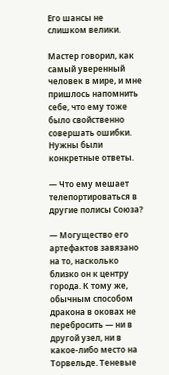Его шансы не слишком велики.

Мастер говорил, как самый уверенный человек в мире, и мне пришлось напомнить себе, что ему тоже было свойственно совершать ошибки. Нужны были конкретные ответы.

— Что ему мешает телепортироваться в другие полисы Союза?

— Могущество его артефактов завязано на то, насколько близко он к центру города. К тому же, обычным способом дракона в оковах не перебросить — ни в другой узел, ни в какое-либо место на Торвельде. Теневые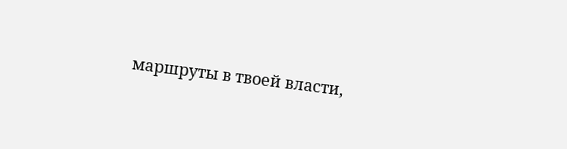маршруты в твоей власти,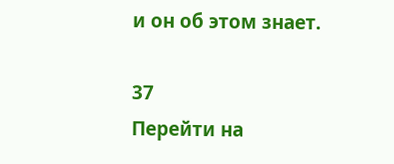и он об этом знает.

37
Перейти на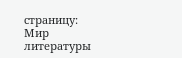страницу:
Мир литературы